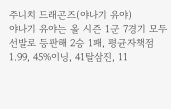주니치 드래곤즈(야나기 유야)
야나기 유야는 올 시즌 1군 7경기 모두 선발로 등판해 2승 1패, 평균자책점 1.99, 45%이닝, 41탈삼진, 11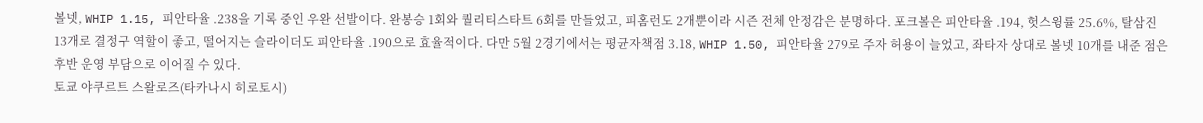볼넷, WHIP 1.15, 피안타율 .238을 기록 중인 우완 선발이다. 완봉승 1회와 퀄리티스타트 6회를 만들었고, 피홈런도 2개뿐이라 시즌 전체 안정감은 분명하다. 포크볼은 피안타율 .194, 헛스윙률 25.6%, 탈삼진 13개로 결정구 역할이 좋고, 떨어지는 슬라이더도 피안타율 .190으로 효율적이다. 다만 5월 2경기에서는 평균자책점 3.18, WHIP 1.50, 피안타율 279로 주자 허용이 늘었고, 좌타자 상대로 볼넷 10개를 내준 점은 후반 운영 부담으로 이어질 수 있다.
토쿄 야쿠르트 스왈로즈(타카나시 히로토시)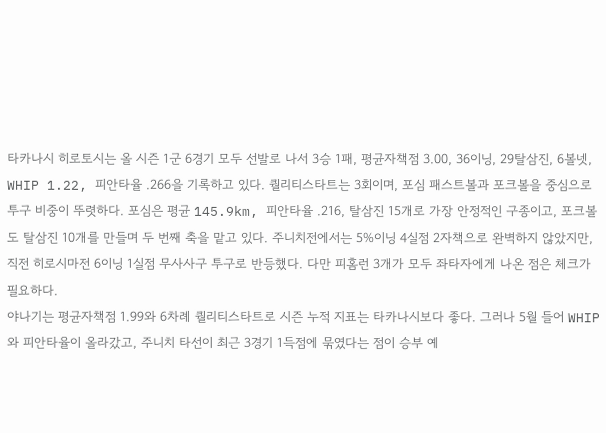타카나시 히로토시는 올 시즌 1군 6경기 모두 선발로 나서 3승 1패, 평균자책점 3.00, 36이닝, 29탈삼진, 6볼넷, WHIP 1.22, 피안타율 .266을 기록하고 있다. 퀄리티스타트는 3회이며, 포심 패스트볼과 포크볼을 중심으로 투구 비중이 뚜렷하다. 포심은 평균 145.9km, 피안타율 .216, 탈삼진 15개로 가장 안정적인 구종이고, 포크볼도 탈삼진 10개를 만들며 두 번째 축을 맡고 있다. 주니치전에서는 5%이닝 4실점 2자책으로 완벽하지 않았지만, 직전 히로시마전 6이닝 1실점 무사사구 투구로 반등했다. 다만 피홈런 3개가 모두 좌타자에게 나온 점은 체크가 필요하다.
야나기는 평균자책점 1.99와 6차례 퀄리티스타트로 시즌 누적 지표는 타카나시보다 좋다. 그러나 5월 들어 WHIP와 피안타율이 올라갔고, 주니치 타선이 최근 3경기 1득점에 묶였다는 점이 승부 예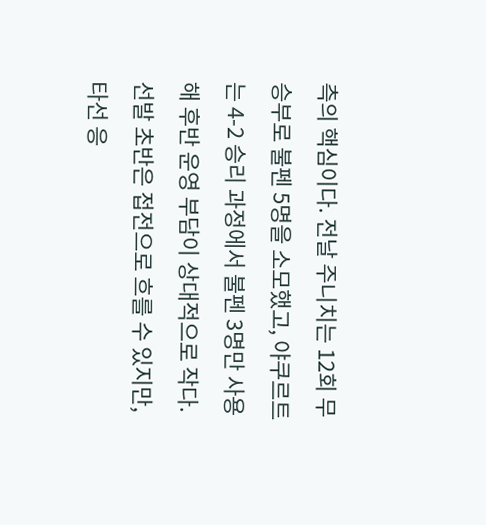측의 핵심이다. 전날 주니치는 12회 무승부로 불펜 5명을 소모했고, 야쿠르트는 4-2 승리 과정에서 불펜 3명만 사용해 후반 운영 부담이 상대적으로 작다. 선발 초반은 접전으로 흐를 수 있지만, 타선 응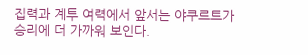집력과 계투 여력에서 앞서는 야쿠르트가 승리에 더 가까워 보인다.